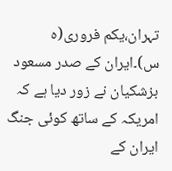تہران،یکم فروری(ہ س)۔ایران کے صدر مسعود بزشکیان نے زور دیا ہے کہ امریکہ کے ساتھ کوئی جنگ ایران کے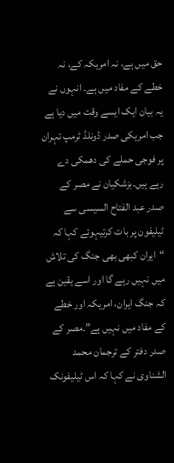حق میں ہے، نہ امریکہ کے، نہ خطے کے مفاد میں ہے۔ انہوں نے یہ بیان ایک ایسے وقت میں دیا ہے جب امریکی صدر ڈونلڈ ٹرمپ تہران پر فوجی حملے کی دھمکی دے رہے ہیں۔بزشکیان نے مصر کے صدر عبد الفتاح السیسی سے ٹیلیفون پر بات کرتیہوئے کہا کہ “ایران کبھی بھی جنگ کی تلاش میں نہیں رہے گا اور اسے یقین ہے کہ جنگ ایران، امریکہ اور خطے کے مفاد میں نہیں ہے”۔مصر کے صدر دفتر کے ترجمان محمد الشناوی نے کہا کہ اس ٹیلیفونک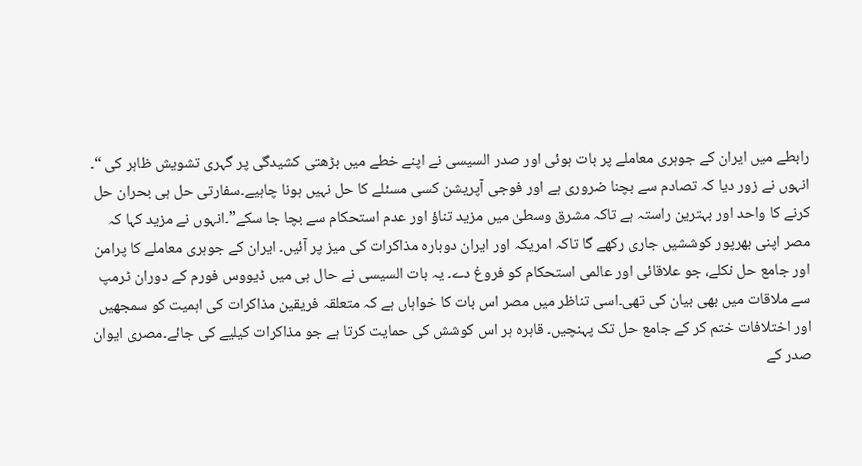رابطے میں ایران کے جوہری معاملے پر بات ہوئی اور صدر السیسی نے اپنے خطے میں بڑھتی کشیدگی پر گہری تشویش ظاہر کی “۔ انہوں نے زور دیا کہ تصادم سے بچنا ضروری ہے اور فوجی آپریشن کسی مسئلے کا حل نہیں ہونا چاہیے۔سفارتی حل ہی بحران حل کرنے کا واحد اور بہترین راستہ ہے تاکہ مشرق وسطیٰ میں مزید تناؤ اور عدم استحکام سے بچا جا سکے”۔انہوں نے مزید کہا کہ مصر اپنی بھرپور کوششیں جاری رکھے گا تاکہ امریکہ اور ایران دوبارہ مذاکرات کی میز پر آئیں۔ ایران کے جوہری معاملے کا پرامن اور جامع حل نکلے، جو علاقائی اور عالمی استحکام کو فروغ دے۔ یہ بات السیسی نے حال ہی میں ڈیووس فورم کے دوران ٹرمپ سے ملاقات میں بھی بیان کی تھی۔اسی تناظر میں مصر اس بات کا خواہاں ہے کہ متعلقہ فریقین مذاکرات کی اہمیت کو سمجھیں اور اختلافات ختم کر کے جامع حل تک پہنچیں۔ قاہرہ ہر اس کوشش کی حمایت کرتا ہے جو مذاکرات کیلیے کی جائے۔مصری ایوان صدر کے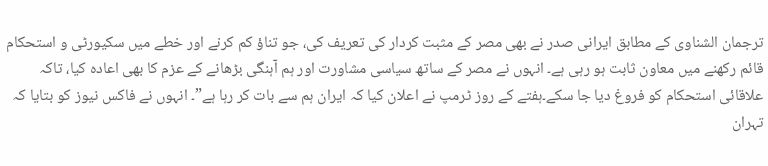ترجمان الشناوی کے مطابق ایرانی صدر نے بھی مصر کے مثبت کردار کی تعریف کی، جو تناؤ کم کرنے اور خطے میں سکیورٹی و استحکام قائم رکھنے میں معاون ثابت ہو رہی ہے۔ انہوں نے مصر کے ساتھ سیاسی مشاورت اور ہم آہنگی بڑھانے کے عزم کا بھی اعادہ کیا، تاکہ علاقائی استحکام کو فروغ دیا جا سکے۔ہفتے کے روز ٹرمپ نے اعلان کیا کہ ایران ہم سے بات کر رہا ہے”۔ انہوں نے فاکس نیوز کو بتایا کہ تہران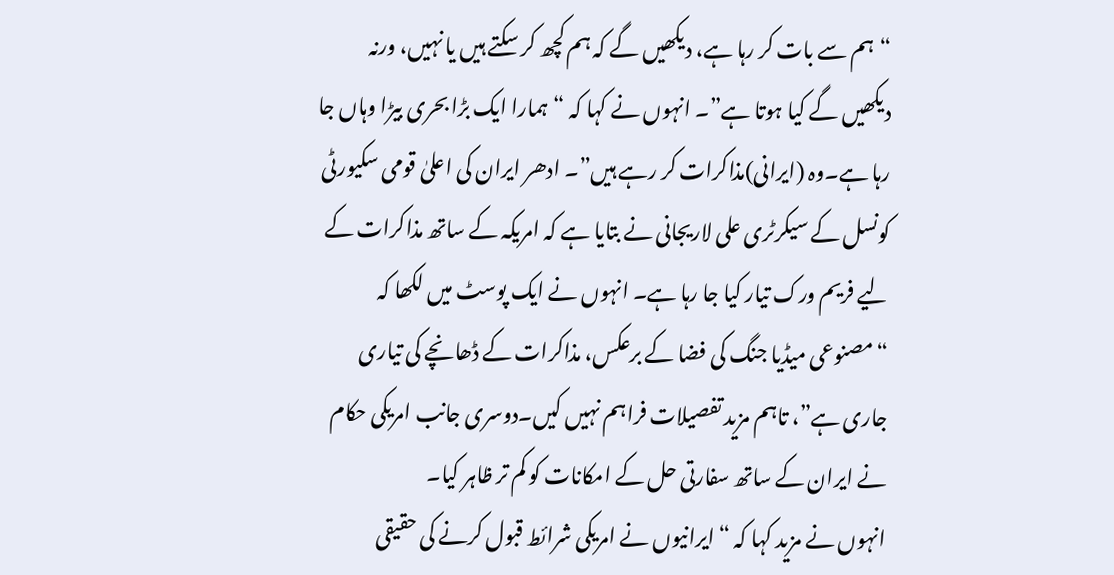“ہم سے بات کر رہا ہے، دیکھیں گے کہ ہم کچھ کر سکتے ہیں یا نہیں، ورنہ دیکھیں گے کیا ہوتا ہے”۔ انہوں نے کہا کہ “ہمارا ایک بڑا بحری بیڑا وہاں جا رہا ہے۔وہ (ایرانی)مذاکرات کر رہے ہیں”۔ ادھر ایران کی اعلیٰ قومی سکیورٹی کونسل کے سیکرٹری علی لاریجانی نے بتایا ہے کہ امریکہ کے ساتھ مذاکرات کے لیے فریم ورک تیار کیا جا رہا ہے۔ انہوں نے ایک پوسٹ میں لکھا کہ “مصنوعی میڈیا جنگ کی فضا کے برعکس، مذاکرات کے ڈھانچے کی تیاری جاری ہے”، تاہم مزید تفصیلات فراہم نہیں کیں۔دوسری جانب امریکی حکام نے ایران کے ساتھ سفارتی حل کے امکانات کو کم تر ظاہر کیا۔
انہوں نے مزید کہا کہ “ایرانیوں نے امریکی شرائط قبول کرنے کی حقیقی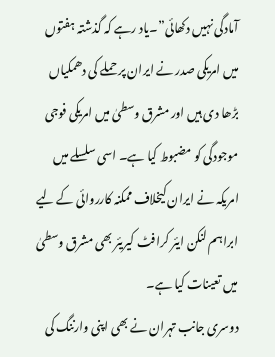آمادگی نہیں دکھائی”۔یاد رہے کہ گذشتہ ہفتوں میں امریکی صدر نے ایران پر حملے کی دھمکیاں بڑھا دی ہیں اور مشرق وسطیٰ میں امریکی فوجی موجودگی کو مضبوط کیا ہے۔ اسی سلسلے میں امریکہ نے ایران کیخلاف ممکنہ کارروائی کے لیے ابراہم لنکن ایئر کرافٹ کیریئر بھی مشرق وسطیٰ میں تعینات کیا ہے۔
دوسری جانب تہران نے بھی اپنی وارننگ کی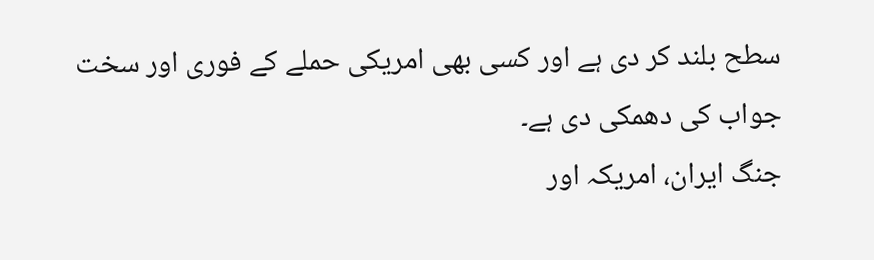سطح بلند کر دی ہے اور کسی بھی امریکی حملے کے فوری اور سخت جواب کی دھمکی دی ہے۔
جنگ ایران، امریکہ اور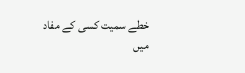خطے سمیت کسی کے مفاد میں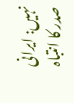نہیں: ایرانی صدر کا انتباہ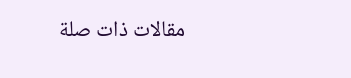مقالات ذات صلة